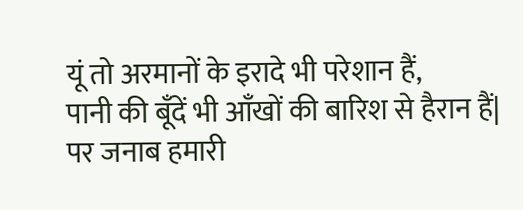यूं तो अरमानों के इरादे भी परेशान हैं,
पानी की बूँदें भी आँखों की बारिश से हैरान हैं|
पर जनाब हमारी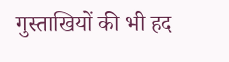गुस्ताखियों की भी हद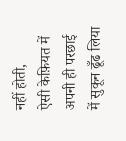नहीं होती,
ऐसी केफ़ियत में अपनी ही परछाई में सुकून ढूँढ लिया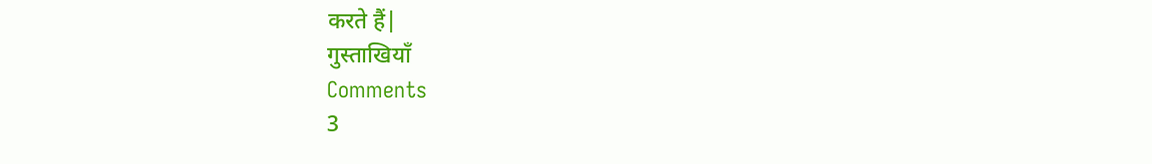करते हैं|
गुस्ताखियाँ
Comments
3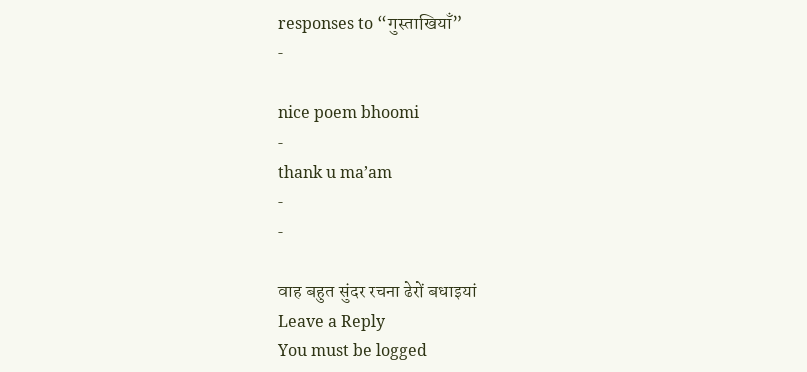responses to “गुस्ताखियाँ”
-

nice poem bhoomi
-
thank u ma’am
-
-

वाह बहुत सुंदर रचना ढेरों बधाइयां
Leave a Reply
You must be logged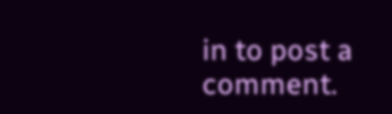in to post a comment.